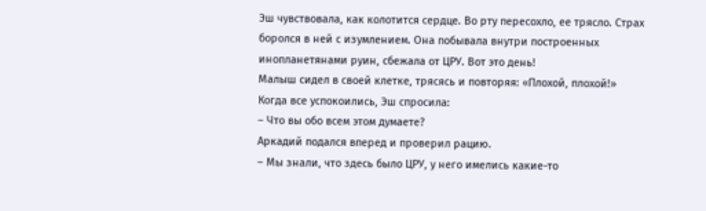Эш чувствовала, как колотится сердце. Во рту пересохло, ее трясло. Страх боролся в ней с изумлением. Она побывала внутри построенных инопланетянами руин, сбежала от ЦРУ. Вот это день!
Малыш сидел в своей клетке, трясясь и повторяя: «Плохой, плохой!»
Когда все успокоились, Эш спросила:
– Что вы обо всем этом думаете?
Аркадий подался вперед и проверил рацию.
– Мы знали, что здесь было ЦРУ, у него имелись какие-то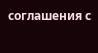соглашения с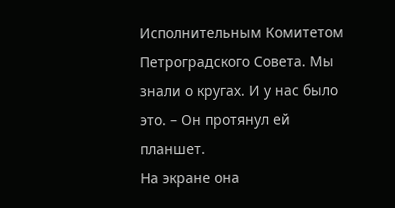Исполнительным Комитетом Петроградского Совета. Мы знали о кругах. И у нас было это. – Он протянул ей планшет.
На экране она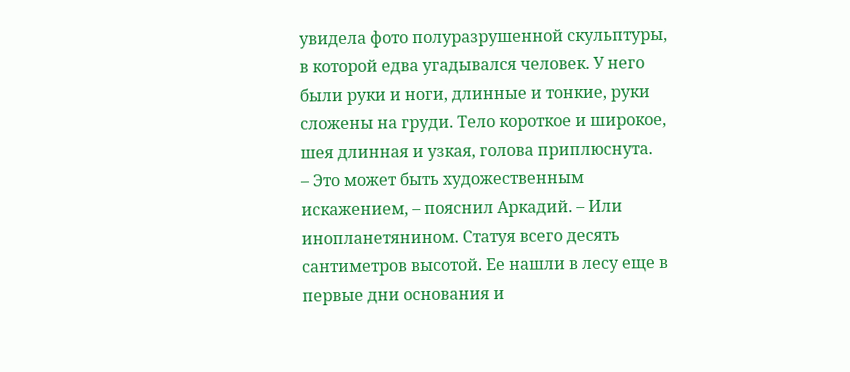увидела фото полуразрушенной скульптуры, в которой едва угадывался человек. У него были руки и ноги, длинные и тонкие, руки сложены на груди. Тело короткое и широкое, шея длинная и узкая, голова приплюснута.
– Это может быть художественным искажением, – пояснил Аркадий. – Или инопланетянином. Статуя всего десять сантиметров высотой. Ее нашли в лесу еще в первые дни основания и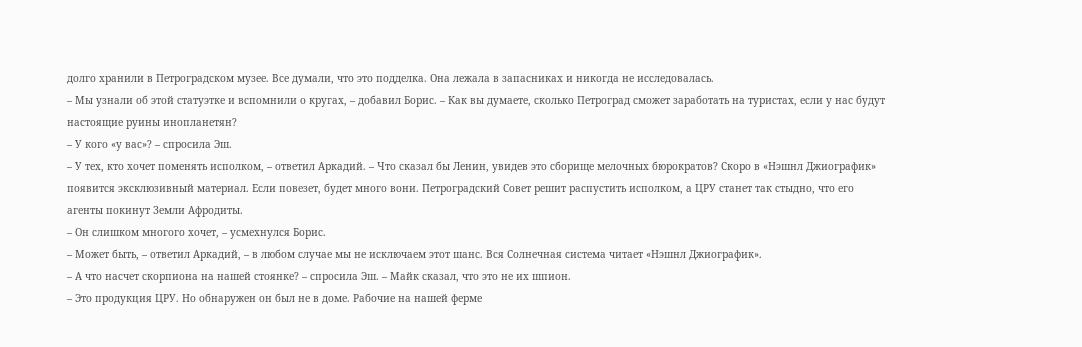долго хранили в Петроградском музее. Все думали, что это подделка. Она лежала в запасниках и никогда не исследовалась.
– Мы узнали об этой статуэтке и вспомнили о кругах, – добавил Борис. – Как вы думаете, сколько Петроград сможет заработать на туристах, если у нас будут настоящие руины инопланетян?
– У кого «у вас»? – спросила Эш.
– У тех, кто хочет поменять исполком, – ответил Аркадий. – Что сказал бы Ленин, увидев это сборище мелочных бюрократов? Скоро в «Нэшнл Джиографик» появится эксклюзивный материал. Если повезет, будет много вони. Петроградский Совет решит распустить исполком, а ЦРУ станет так стыдно, что его агенты покинут Земли Афродиты.
– Он слишком многого хочет, – усмехнулся Борис.
– Может быть, – ответил Аркадий, – в любом случае мы не исключаем этот шанс. Вся Солнечная система читает «Нэшнл Джиографик».
– А что насчет скорпиона на нашей стоянке? – спросила Эш. – Майк сказал, что это не их шпион.
– Это продукция ЦРУ. Но обнаружен он был не в доме. Рабочие на нашей ферме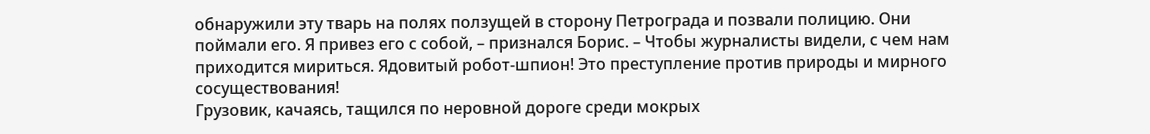обнаружили эту тварь на полях ползущей в сторону Петрограда и позвали полицию. Они поймали его. Я привез его с собой, – признался Борис. – Чтобы журналисты видели, с чем нам приходится мириться. Ядовитый робот-шпион! Это преступление против природы и мирного сосуществования!
Грузовик, качаясь, тащился по неровной дороге среди мокрых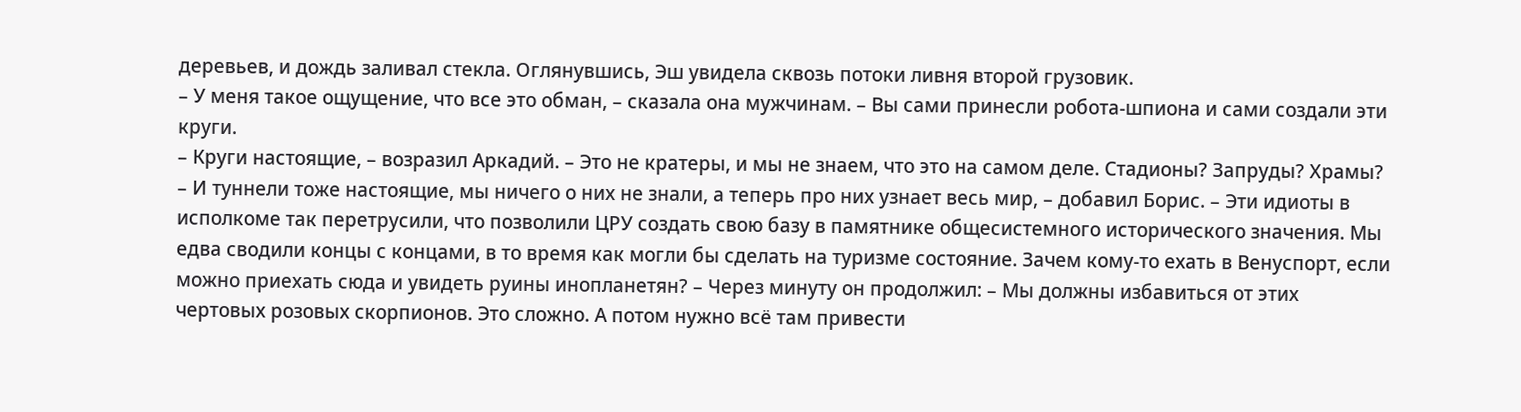деревьев, и дождь заливал стекла. Оглянувшись, Эш увидела сквозь потоки ливня второй грузовик.
– У меня такое ощущение, что все это обман, – сказала она мужчинам. – Вы сами принесли робота-шпиона и сами создали эти круги.
– Круги настоящие, – возразил Аркадий. – Это не кратеры, и мы не знаем, что это на самом деле. Стадионы? Запруды? Храмы?
– И туннели тоже настоящие, мы ничего о них не знали, а теперь про них узнает весь мир, – добавил Борис. – Эти идиоты в исполкоме так перетрусили, что позволили ЦРУ создать свою базу в памятнике общесистемного исторического значения. Мы едва сводили концы с концами, в то время как могли бы сделать на туризме состояние. Зачем кому-то ехать в Венуспорт, если можно приехать сюда и увидеть руины инопланетян? – Через минуту он продолжил: – Мы должны избавиться от этих чертовых розовых скорпионов. Это сложно. А потом нужно всё там привести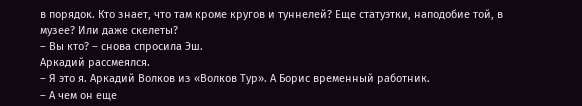в порядок. Кто знает, что там кроме кругов и туннелей? Еще статуэтки, наподобие той, в музее? Или даже скелеты?
– Вы кто? – снова спросила Эш.
Аркадий рассмеялся.
– Я это я. Аркадий Волков из «Волков Тур». А Борис временный работник.
– А чем он еще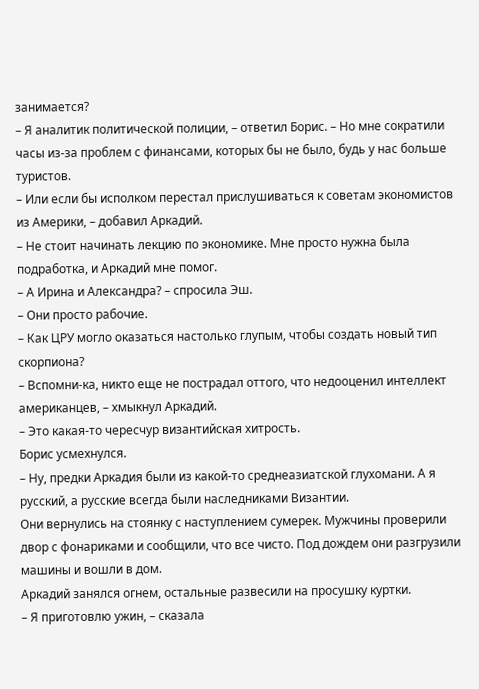занимается?
– Я аналитик политической полиции, – ответил Борис. – Но мне сократили часы из-за проблем с финансами, которых бы не было, будь у нас больше туристов.
– Или если бы исполком перестал прислушиваться к советам экономистов из Америки, – добавил Аркадий.
– Не стоит начинать лекцию по экономике. Мне просто нужна была подработка, и Аркадий мне помог.
– А Ирина и Александра? – спросила Эш.
– Они просто рабочие.
– Как ЦРУ могло оказаться настолько глупым, чтобы создать новый тип скорпиона?
– Вспомни-ка, никто еще не пострадал оттого, что недооценил интеллект американцев, – хмыкнул Аркадий.
– Это какая-то чересчур византийская хитрость.
Борис усмехнулся.
– Ну, предки Аркадия были из какой-то среднеазиатской глухомани. А я русский, а русские всегда были наследниками Византии.
Они вернулись на стоянку с наступлением сумерек. Мужчины проверили двор с фонариками и сообщили, что все чисто. Под дождем они разгрузили машины и вошли в дом.
Аркадий занялся огнем, остальные развесили на просушку куртки.
– Я приготовлю ужин, – сказала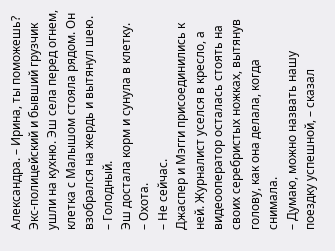Александра. – Ирина, ты поможешь?
Экс-полицейский и бывший грузчик ушли на кухню. Эш села перед огнем, клетка с Малышом стояла рядом. Он взобрался на жердь и вытянул шею.
– Голодный.
Эш достала корм и сунула в клетку.
– Охота.
– Не сейчас.
Джаспер и Мэгги присоединились к ней. Журналист уселся в кресло, а видеооператор осталась стоять на своих серебристых ножках, вытянув голову, как она делала, когда снимала.
– Думаю, можно назвать нашу поездку успешной, – сказал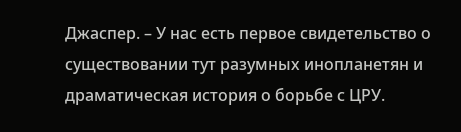Джаспер. – У нас есть первое свидетельство о существовании тут разумных инопланетян и драматическая история о борьбе с ЦРУ.